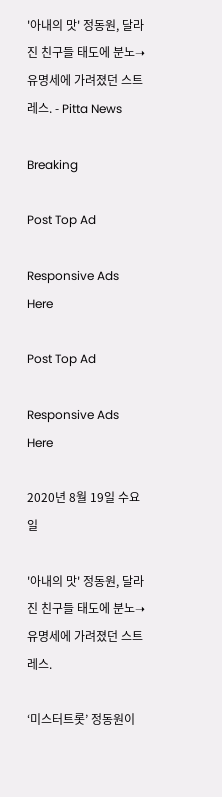'아내의 맛' 정동원, 달라진 친구들 태도에 분노➝유명세에 가려졌던 스트레스. - Pitta News

Breaking

Post Top Ad

Responsive Ads Here

Post Top Ad

Responsive Ads Here

2020년 8월 19일 수요일

'아내의 맛' 정동원, 달라진 친구들 태도에 분노➝유명세에 가려졌던 스트레스.

‘미스터트롯’ 정동원이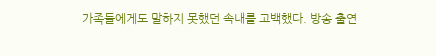가족들에게도 말하지 못했던 속내를 고백했다. 방송 출연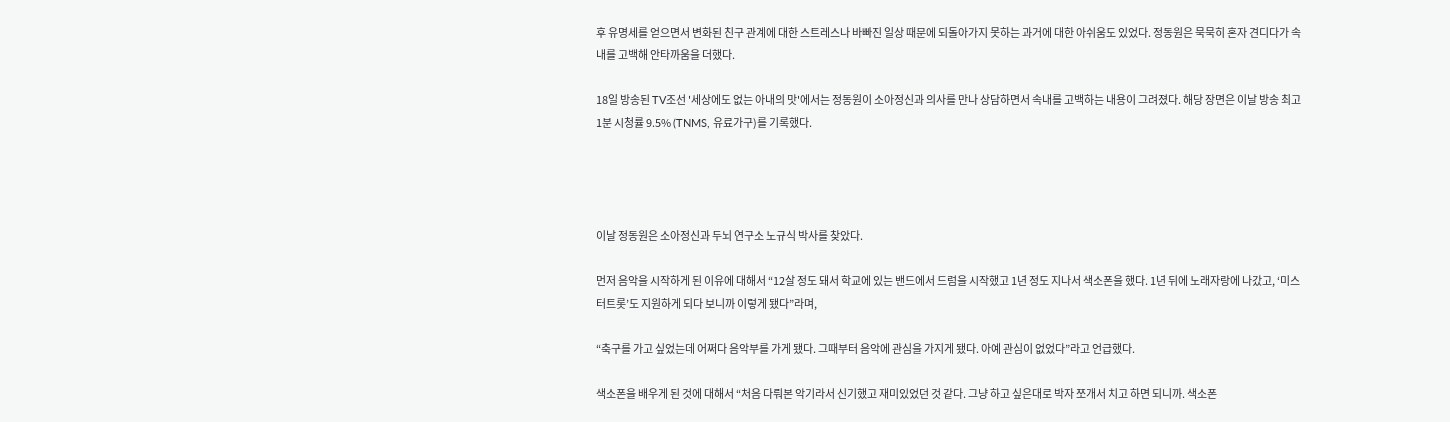후 유명세를 얻으면서 변화된 친구 관계에 대한 스트레스나 바빠진 일상 때문에 되돌아가지 못하는 과거에 대한 아쉬움도 있었다. 정동원은 묵묵히 혼자 견디다가 속내를 고백해 안타까움을 더했다.

18일 방송된 TV조선 '세상에도 없는 아내의 맛'에서는 정동원이 소아정신과 의사를 만나 상담하면서 속내를 고백하는 내용이 그려졌다. 해당 장면은 이날 방송 최고 1분 시청률 9.5% (TNMS, 유료가구)를 기록했다.




이날 정동원은 소아정신과 두뇌 연구소 노규식 박사를 찾았다.

먼저 음악을 시작하게 된 이유에 대해서 “12살 정도 돼서 학교에 있는 밴드에서 드럼을 시작했고 1년 정도 지나서 색소폰을 했다. 1년 뒤에 노래자랑에 나갔고, ‘미스터트롯’도 지원하게 되다 보니까 이렇게 됐다”라며,

“축구를 가고 싶었는데 어쩌다 음악부를 가게 됐다. 그때부터 음악에 관심을 가지게 됐다. 아예 관심이 없었다”라고 언급했다.

색소폰을 배우게 된 것에 대해서 “처음 다뤄본 악기라서 신기했고 재미있었던 것 같다. 그냥 하고 싶은대로 박자 쪼개서 치고 하면 되니까. 색소폰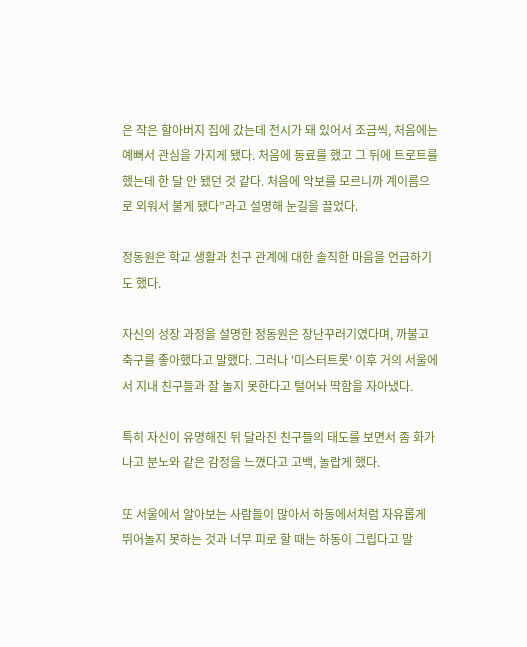은 작은 할아버지 집에 갔는데 전시가 돼 있어서 조금씩, 처음에는 예뻐서 관심을 가지게 됐다. 처음에 동료를 했고 그 뒤에 트로트를 했는데 한 달 안 됐던 것 같다. 처음에 악보를 모르니까 계이름으로 외워서 불게 됐다”라고 설명해 눈길을 끌었다.

정동원은 학교 생활과 친구 관계에 대한 솔직한 마음을 언급하기도 했다.

자신의 성장 과정을 설명한 정동원은 장난꾸러기였다며, 까불고 축구를 좋아했다고 말했다. 그러나 '미스터트롯' 이후 거의 서울에서 지내 친구들과 잘 놀지 못한다고 털어놔 딱함을 자아냈다.

특히 자신이 유명해진 뒤 달라진 친구들의 태도를 보면서 좀 화가 나고 분노와 같은 감정을 느꼈다고 고백, 놀랍게 했다.

또 서울에서 알아보는 사람들이 많아서 하동에서처럼 자유롭게 뛰어놀지 못하는 것과 너무 피로 할 때는 하동이 그립다고 말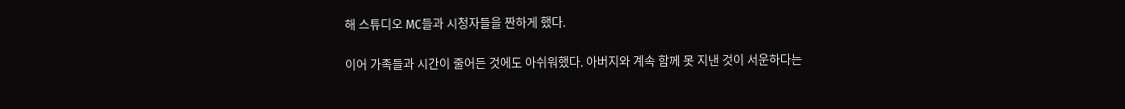해 스튜디오 MC들과 시청자들을 짠하게 했다.

이어 가족들과 시간이 줄어든 것에도 아쉬워했다. 아버지와 계속 함께 못 지낸 것이 서운하다는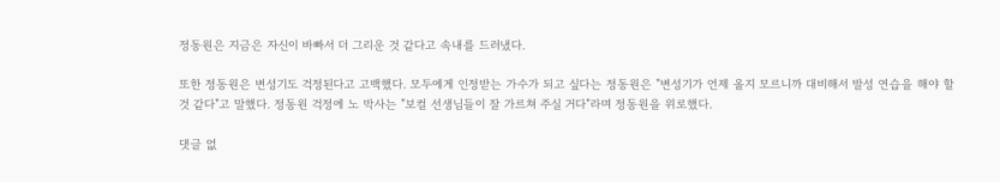정동원은 지금은 자신이 바빠서 더 그리운 것 같다고 속내를 드러냈다.

또한 정동원은 변성기도 걱정된다고 고백했다. 모두에게 인정받는 가수가 되고 싶다는 정동원은 "변성기가 언제 올지 모르니까 대비해서 발성 연습을 해야 할 것 같다"고 말했다. 정동원 걱정에 노 박사는 "보컬 선생님들이 잘 가르쳐 주실 거다"라며 정동원을 위로했다.

댓글 없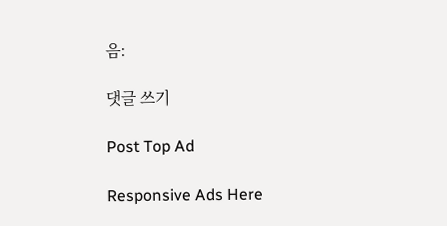음:

댓글 쓰기

Post Top Ad

Responsive Ads Here